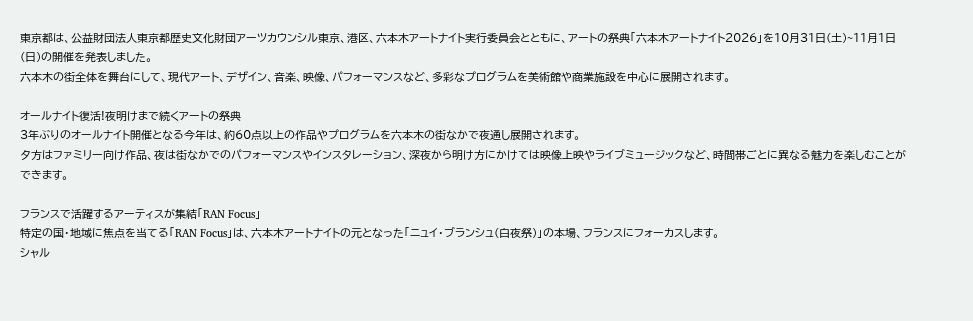東京都は、公益財団法人東京都歴史文化財団アーツカウンシル東京、港区、六本木アートナイト実行委員会とともに、アートの祭典「六本木アートナイト2026」を10月31日(土)~11月1日(日)の開催を発表しました。
六本木の街全体を舞台にして、現代アート、デザイン、音楽、映像、パフォーマンスなど、多彩なプログラムを美術館や商業施設を中心に展開されます。

オールナイト復活!夜明けまで続くアートの祭典
3年ぶりのオールナイト開催となる今年は、約60点以上の作品やプログラムを六本木の街なかで夜通し展開されます。
夕方はファミリー向け作品、夜は街なかでのパフォーマンスやインスタレーション、深夜から明け方にかけては映像上映やライブミュージックなど、時間帯ごとに異なる魅力を楽しむことができます。

フランスで活躍するアーティスが集結「RAN Focus」
特定の国・地域に焦点を当てる「RAN Focus」は、六本木アートナイトの元となった「ニュイ・ブランシュ(白夜祭)」の本場、フランスにフォーカスします。
シャル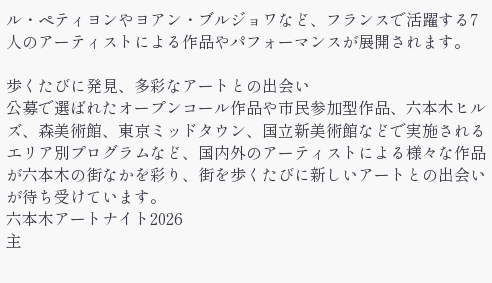ル・ペティヨンやヨアン・ブルジョワなど、フランスで活躍する7人のアーティストによる作品やパフォーマンスが展開されます。

歩くたびに発見、多彩なアートとの出会い
公募で選ばれたオープンコール作品や市民参加型作品、六本木ヒルズ、森美術館、東京ミッドタウン、国立新美術館などで実施されるエリア別プログラムなど、国内外のアーティストによる様々な作品が六本木の街なかを彩り、街を歩くたびに新しいアートとの出会いが待ち受けています。
六本木アートナイト2026
主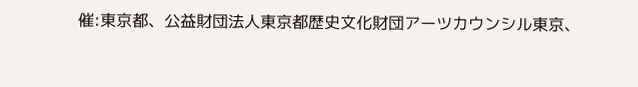催:東京都、公益財団法人東京都歴史文化財団アーツカウンシル東京、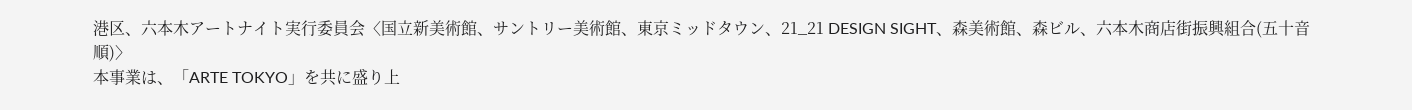港区、六本木アートナイト実行委員会〈国立新美術館、サントリー美術館、東京ミッドタウン、21_21 DESIGN SIGHT、森美術館、森ビル、六本木商店街振興組合(五十音順)〉
本事業は、「ARTE TOKYO」を共に盛り上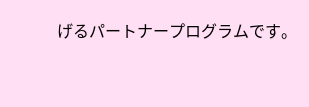げるパートナープログラムです。